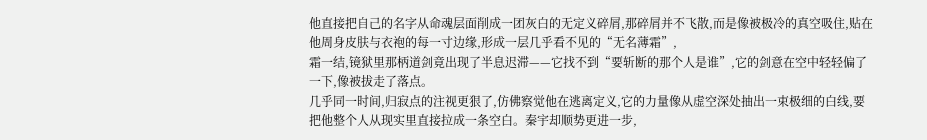他直接把自己的名字从命魂层面削成一团灰白的无定义碎屑,那碎屑并不飞散,而是像被极冷的真空吸住,贴在他周身皮肤与衣袍的每一寸边缘,形成一层几乎看不见的“无名薄霜”,
霜一结,镜狱里那柄道剑竟出现了半息迟滞——它找不到“要斩断的那个人是谁”,它的剑意在空中轻轻偏了一下,像被拔走了落点。
几乎同一时间,归寂点的注视更狠了,仿佛察觉他在逃离定义,它的力量像从虚空深处抽出一束极细的白线,要把他整个人从现实里直接拉成一条空白。秦宇却顺势更进一步,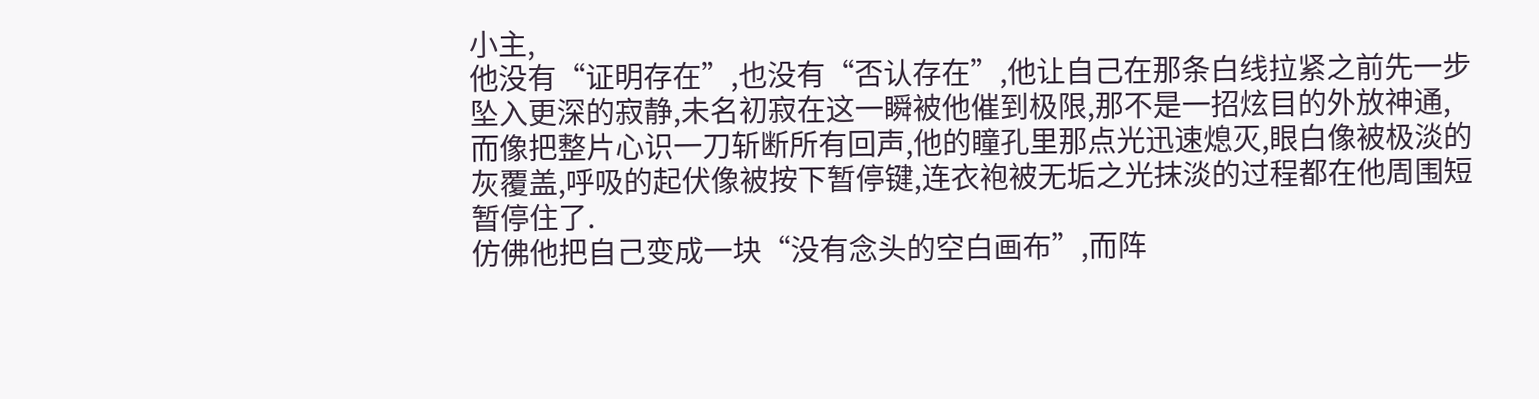小主,
他没有“证明存在”,也没有“否认存在”,他让自己在那条白线拉紧之前先一步坠入更深的寂静,未名初寂在这一瞬被他催到极限,那不是一招炫目的外放神通,
而像把整片心识一刀斩断所有回声,他的瞳孔里那点光迅速熄灭,眼白像被极淡的灰覆盖,呼吸的起伏像被按下暂停键,连衣袍被无垢之光抹淡的过程都在他周围短暂停住了.
仿佛他把自己变成一块“没有念头的空白画布”,而阵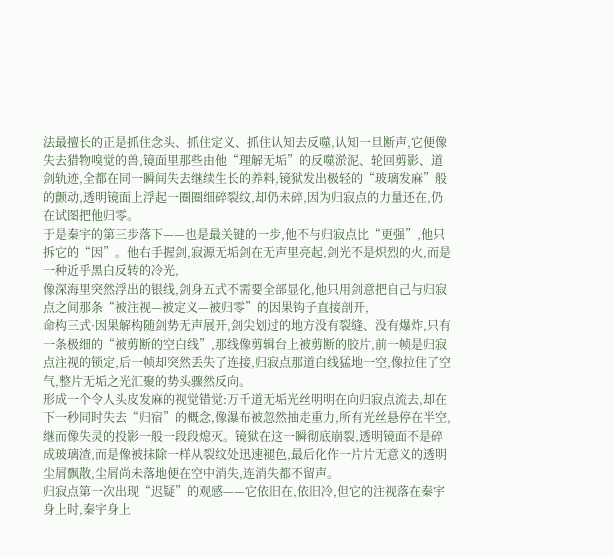法最擅长的正是抓住念头、抓住定义、抓住认知去反噬,认知一旦断声,它便像失去猎物嗅觉的兽,镜面里那些由他“理解无垢”的反噬淤泥、轮回剪影、道剑轨迹,全都在同一瞬间失去继续生长的养料,镜狱发出极轻的“玻璃发麻”般的颤动,透明镜面上浮起一圈圈细碎裂纹,却仍未碎,因为归寂点的力量还在,仍在试图把他归零。
于是秦宇的第三步落下——也是最关键的一步,他不与归寂点比“更强”,他只拆它的“因”。他右手握剑,寂源无垢剑在无声里亮起,剑光不是炽烈的火,而是一种近乎黑白反转的冷光,
像深海里突然浮出的银线,剑身五式不需要全部显化,他只用剑意把自己与归寂点之间那条“被注视—被定义—被归零”的因果钩子直接剖开,
命构三式·因果解构随剑势无声展开,剑尖划过的地方没有裂缝、没有爆炸,只有一条极细的“被剪断的空白线”,那线像剪辑台上被剪断的胶片,前一帧是归寂点注视的锁定,后一帧却突然丢失了连接,归寂点那道白线猛地一空,像拉住了空气,整片无垢之光汇聚的势头骤然反向。
形成一个令人头皮发麻的视觉错觉:万千道无垢光丝明明在向归寂点流去,却在下一秒同时失去“归宿”的概念,像瀑布被忽然抽走重力,所有光丝悬停在半空,
继而像失灵的投影一般一段段熄灭。镜狱在这一瞬彻底崩裂,透明镜面不是碎成玻璃渣,而是像被抹除一样从裂纹处迅速褪色,最后化作一片片无意义的透明尘屑飘散,尘屑尚未落地便在空中消失,连消失都不留声。
归寂点第一次出现“迟疑”的观感——它依旧在,依旧冷,但它的注视落在秦宇身上时,秦宇身上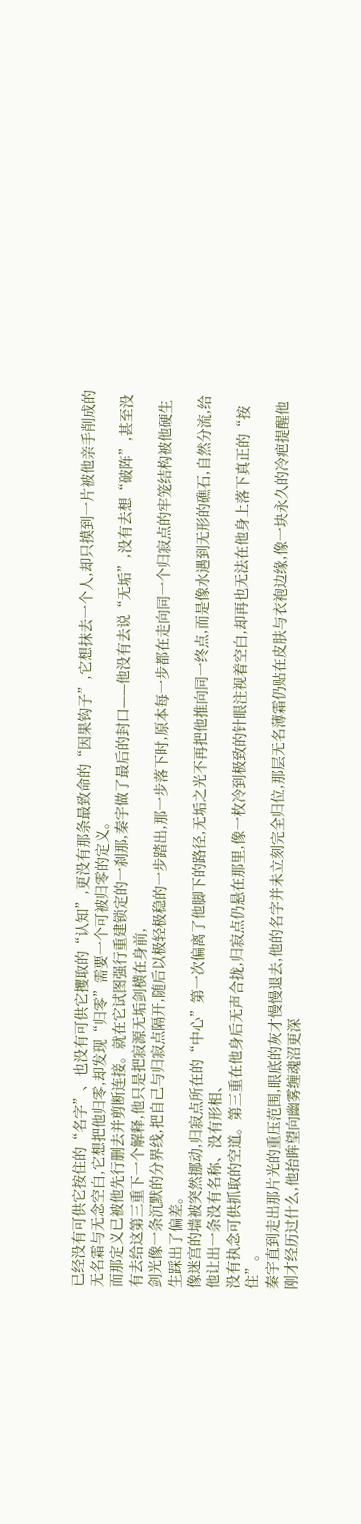已经没有可供它按住的“名字”、也没有可供它攫取的“认知”,更没有那条最致命的“因果钩子”,它想抹去一个人,却只摸到一片被他亲手削成的无名霜与无念空白,它想把他归零,却发现“归零”需要一个可被归零的定义。
而那定义已被他先行删去并剪断连接。就在它试图强行重建锁定的一刹那,秦宇做了最后的封口——他没有去说“无垢”,没有去想“破阵”,甚至没有去给这第三重下一个解释,他只是把寂源无垢剑横在身前,
剑光像一条沉默的分界线,把自己与归寂点隔开,随后以极轻极稳的一步踏出,那一步落下时,原本每一步都在走向同一个归寂点的牢笼结构被他硬生生踩出了偏差。
像迷宫的墙被突然挪动,归寂点所在的“中心”第一次偏离了他脚下的路径,无垢之光不再把他推向同一终点,而是像水遇到无形的礁石,自然分流,给他让出一条没有名称、没有形相、
没有执念可供抓取的空道。第三重在他身后无声合拢,归寂点仍悬在那里,像一枚冷到极致的针眼注视着空白,却再也无法在他身上落下真正的“按住”。
秦宇直到走出那片光的重压范围,眼底的灰才慢慢退去,他的名字并未立刻完全归位,那层无名薄霜仍贴在皮肤与衣袍边缘,像一块永久的冷疤提醒他刚才经历过什么,他抬眸望向幽雾缠魂沼更深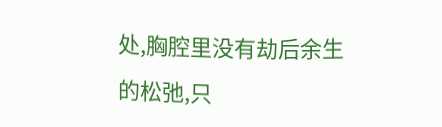处,胸腔里没有劫后余生的松弛,只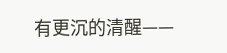有更沉的清醒——